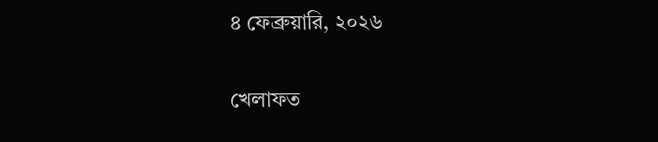৪ ফেব্রুয়ারি, ২০২৬

খেলাফত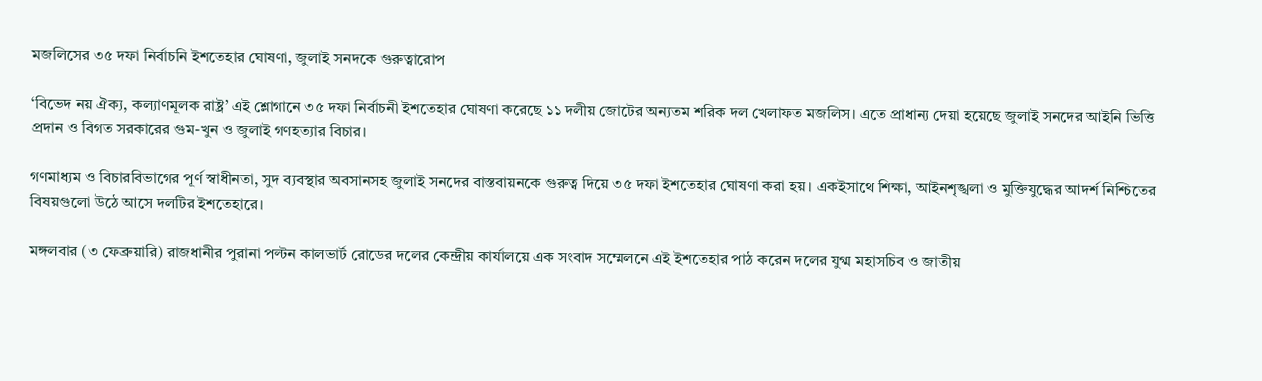মজলিসের ৩৫ দফা নির্বাচনি ইশতেহার ঘোষণা, জুলাই সনদকে গুরুত্বারোপ

‘বিভেদ নয় ঐক্য, কল্যাণমূলক রাষ্ট্র’ এই শ্লোগানে ৩৫ দফা নির্বাচনী ইশতেহার ঘোষণা করেছে ১১ দলীয় জোটের অন্যতম শরিক দল খেলাফত মজলিস। এতে প্রাধান্য দেয়া হয়েছে জুলাই সনদের আইনি ভিত্তি প্রদান ও বিগত সরকারের গুম-খুন ও জুলাই গণহত্যার বিচার।

গণমাধ্যম ও বিচারবিভাগের পূর্ণ স্বাধীনতা, সুদ ব্যবস্থার অবসানসহ জুলাই সনদের বাস্তবায়নকে গুরুত্ব দিয়ে ৩৫ দফা ইশতেহার ঘোষণা করা হয়। একইসাথে শিক্ষা, আইনশৃঙ্খলা ও মুক্তিযুদ্ধের আদর্শ নিশ্চিতের বিষয়গুলো উঠে আসে দলটির ইশতেহারে।

মঙ্গলবার (৩ ফেব্রুয়ারি) রাজধানীর পুরানা পল্টন কালভার্ট রোডের দলের কেন্দ্রীয় কার্যালয়ে এক সংবাদ সম্মেলনে এই ইশতেহার পাঠ করেন দলের যুগ্ম মহাসচিব ও জাতীয়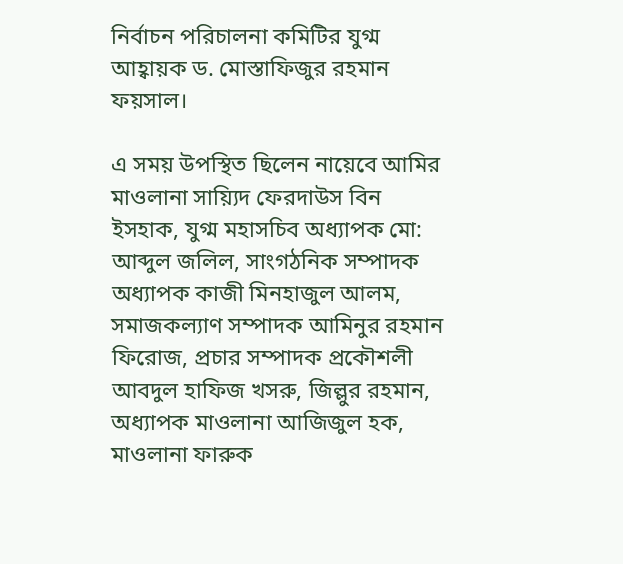নির্বাচন পরিচালনা কমিটির যুগ্ম আহ্বায়ক ড. মোস্তাফিজুর রহমান ফয়সাল।

এ সময় উপস্থিত ছিলেন নায়েবে আমির মাওলানা সায়্যিদ ফেরদাউস বিন ইসহাক, যুগ্ম মহাসচিব অধ্যাপক মো: আব্দুল জলিল, সাংগঠনিক সম্পাদক অধ্যাপক কাজী মিনহাজুল আলম, সমাজকল্যাণ সম্পাদক আমিনুর রহমান ফিরোজ, প্রচার সম্পাদক প্রকৌশলী আবদুল হাফিজ খসরু, জিল্লুর রহমান, অধ্যাপক মাওলানা আজিজুল হক, মাওলানা ফারুক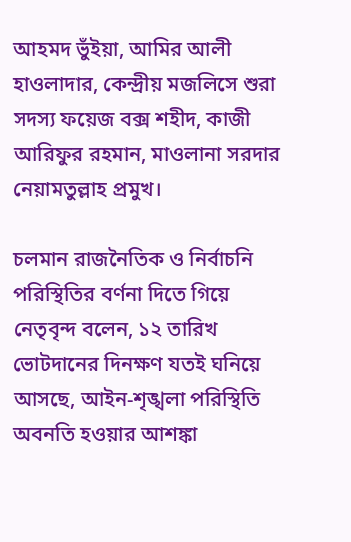আহমদ ভুঁইয়া, আমির আলী হাওলাদার, কেন্দ্রীয় মজলিসে শুরা সদস্য ফয়েজ বক্স শহীদ, কাজী আরিফুর রহমান, মাওলানা সরদার নেয়ামতুল্লাহ প্রমুখ।

চলমান রাজনৈতিক ও নির্বাচনি পরিস্থিতির বর্ণনা দিতে গিয়ে নেতৃবৃন্দ বলেন, ১২ তারিখ ভোটদানের দিনক্ষণ যতই ঘনিয়ে আসছে, আইন-শৃঙ্খলা পরিস্থিতি অবনতি হওয়ার আশঙ্কা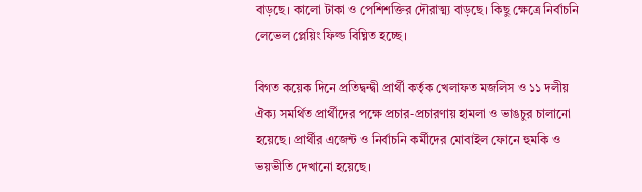বাড়ছে। কালো টাকা ও পেশিশক্তির দৌরাত্ম্য বাড়ছে। কিছু ক্ষেত্রে নির্বাচনি লেভেল প্লেয়িং ফিল্ড বিঘ্নিত হচ্ছে।

বিগত কয়েক দিনে প্রতিদ্বন্দ্বী প্রার্থী কর্তৃক খেলাফত মজলিস ও ১১ দলীয় ঐক্য সমর্থিত প্রার্থীদের পক্ষে প্রচার-প্রচারণায় হামলা ও ভাঙচুর চালানো হয়েছে। প্রার্থীর এজেন্ট ও নির্বাচনি কর্মীদের মোবাইল ফোনে হুমকি ও ভয়ভীতি দেখানো হয়েছে।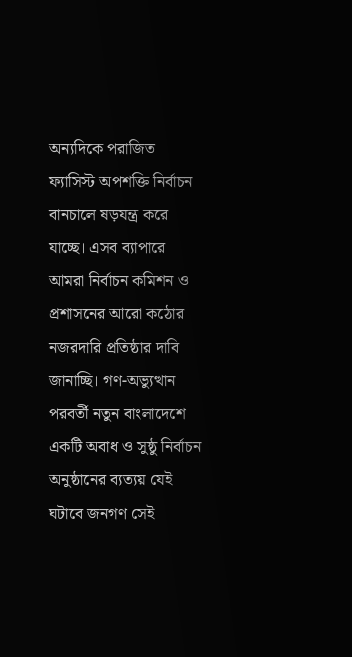অন্যদিকে পরাজিত ফ্যাসিস্ট অপশক্তি নির্বাচন বানচালে ষড়যন্ত্র করে যাচ্ছে। এসব ব্যাপারে আমরা নির্বাচন কমিশন ও প্রশাসনের আরো কঠোর নজরদারি প্রতিষ্ঠার দাবি জানাচ্ছি। গণ-অভ্যুত্থান পরবর্তী নতুন বাংলাদেশে একটি অবাধ ও সুষ্ঠু নির্বাচন অনুষ্ঠানের ব্যত্যয় যেই ঘটাবে জনগণ সেই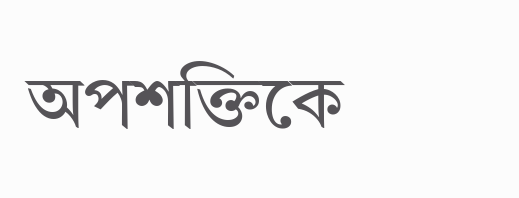অপশক্তিকে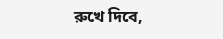রুখে দিবে,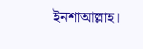ইনশাআল্লাহ।